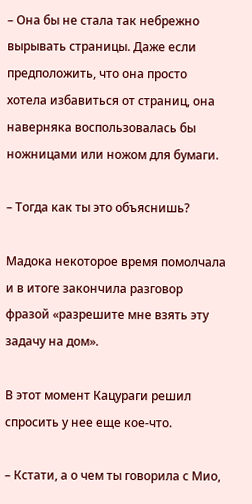– Она бы не стала так небрежно вырывать страницы. Даже если предположить, что она просто хотела избавиться от страниц, она наверняка воспользовалась бы ножницами или ножом для бумаги.

– Тогда как ты это объяснишь?

Мадока некоторое время помолчала и в итоге закончила разговор фразой «разрешите мне взять эту задачу на дом».

В этот момент Кацураги решил спросить у нее еще кое-что.

– Кстати, а о чем ты говорила с Мио,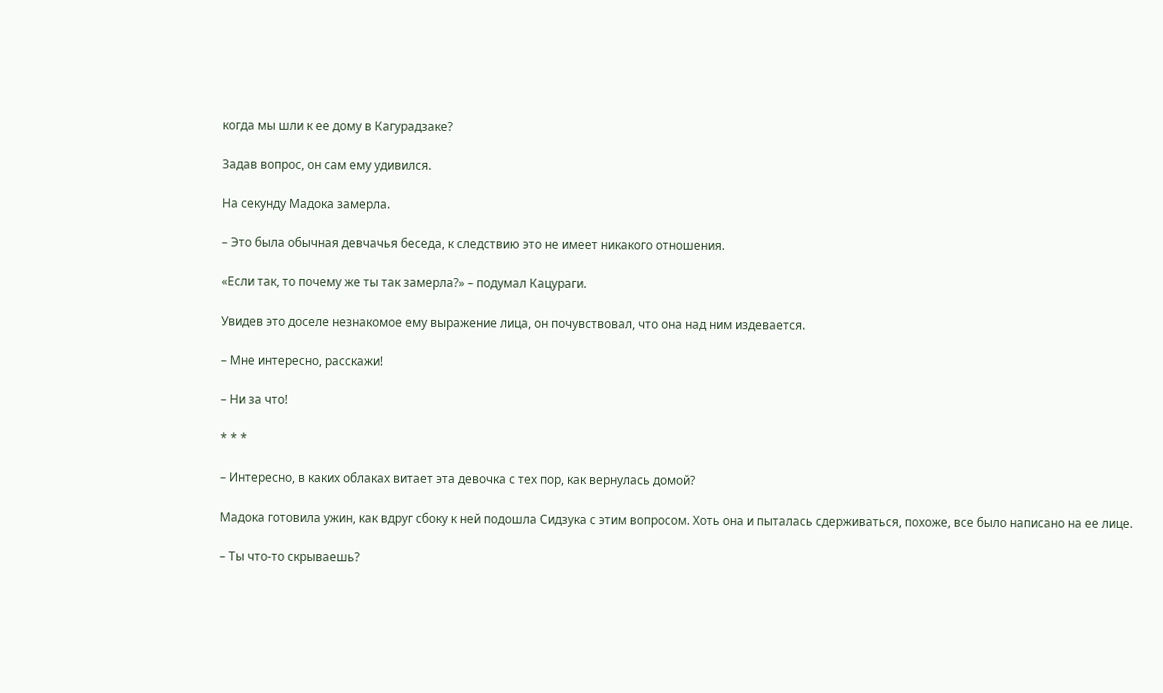когда мы шли к ее дому в Кагурадзаке?

Задав вопрос, он сам ему удивился.

На секунду Мадока замерла.

– Это была обычная девчачья беседа, к следствию это не имеет никакого отношения.

«Если так, то почему же ты так замерла?» – подумал Кацураги.

Увидев это доселе незнакомое ему выражение лица, он почувствовал, что она над ним издевается.

– Мне интересно, расскажи!

– Ни за что!

* * *

– Интересно, в каких облаках витает эта девочка с тех пор, как вернулась домой?

Мадока готовила ужин, как вдруг сбоку к ней подошла Сидзука с этим вопросом. Хоть она и пыталась сдерживаться, похоже, все было написано на ее лице.

– Ты что-то скрываешь?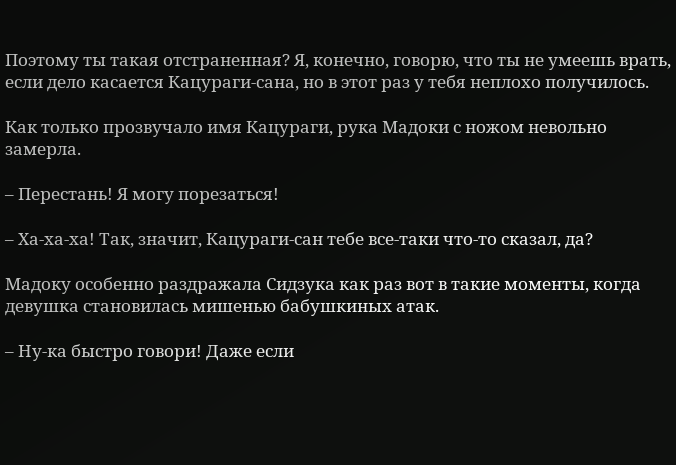Поэтому ты такая отстраненная? Я, конечно, говорю, что ты не умеешь врать, если дело касается Кацураги-сана, но в этот раз у тебя неплохо получилось.

Как только прозвучало имя Кацураги, рука Мадоки с ножом невольно замерла.

– Перестань! Я могу порезаться!

– Ха-ха-ха! Так, значит, Кацураги-сан тебе все-таки что-то сказал, да?

Мадоку особенно раздражала Сидзука как раз вот в такие моменты, когда девушка становилась мишенью бабушкиных атак.

– Ну-ка быстро говори! Даже если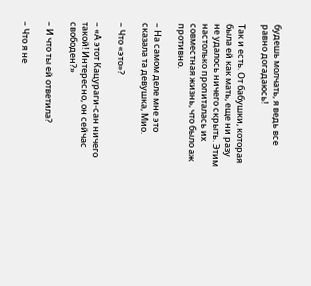будешь молчать, я ведь все равно догадаюсь!

Так и есть. От бабушки, которая была ей как мать, еще ни разу не удалось ничего скрыть. Этим настолько пропиталась их совместная жизнь, что было аж противно.

– На самом деле мне это сказала та девушка, Мио.

– Что «это»?

– «А этот Кацураги-сан ничего такой! Интересно, он сейчас свободен?»

– И что ты ей ответила?

– Что я не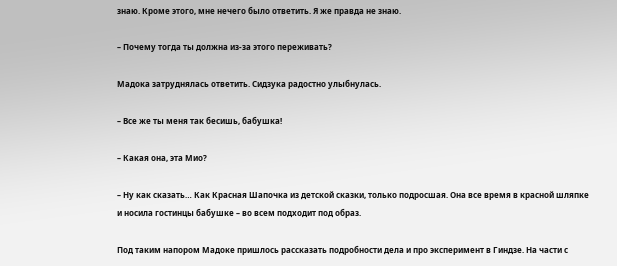знаю. Кроме этого, мне нечего было ответить. Я же правда не знаю.

– Почему тогда ты должна из-за этого переживать?

Мадока затруднялась ответить. Сидзука радостно улыбнулась.

– Все же ты меня так бесишь, бабушка!

– Какая она, эта Мио?

– Ну как сказать… Как Красная Шапочка из детской сказки, только подросшая. Она все время в красной шляпке и носила гостинцы бабушке – во всем подходит под образ.

Под таким напором Мадоке пришлось рассказать подробности дела и про эксперимент в Гиндзе. На части с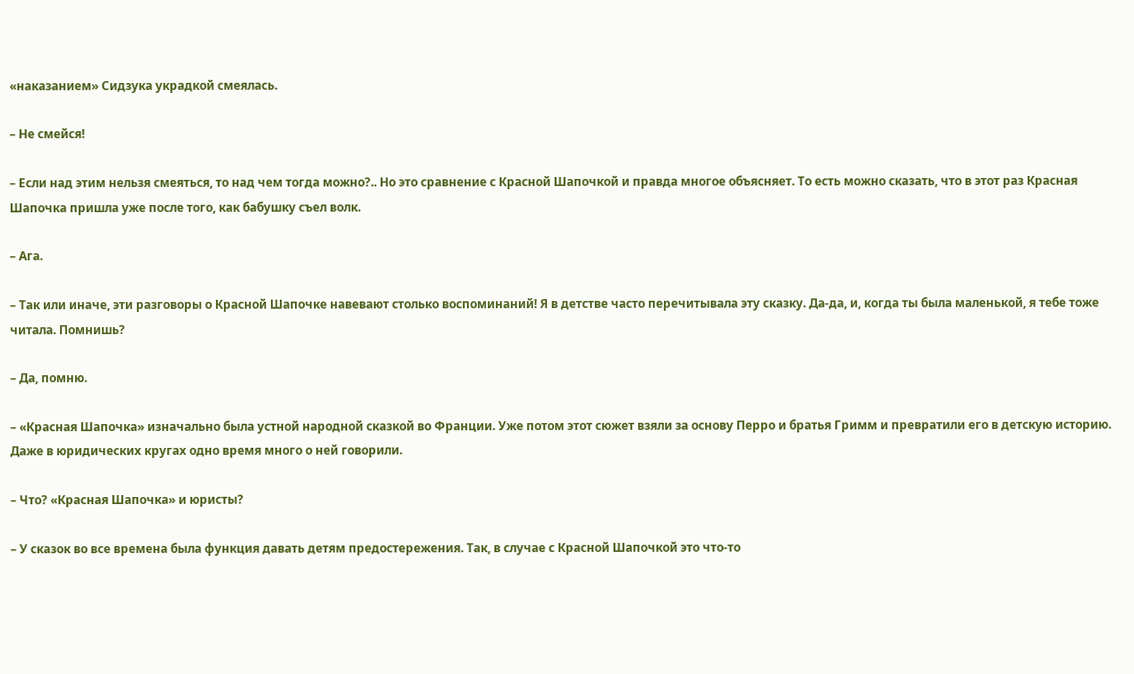«наказанием» Сидзука украдкой смеялась.

– Не смейся!

– Если над этим нельзя смеяться, то над чем тогда можно?.. Но это сравнение с Красной Шапочкой и правда многое объясняет. То есть можно сказать, что в этот раз Красная Шапочка пришла уже после того, как бабушку съел волк.

– Ага.

– Так или иначе, эти разговоры о Красной Шапочке навевают столько воспоминаний! Я в детстве часто перечитывала эту сказку. Да-да, и, когда ты была маленькой, я тебе тоже читала. Помнишь?

– Да, помню.

– «Красная Шапочка» изначально была устной народной сказкой во Франции. Уже потом этот сюжет взяли за основу Перро и братья Гримм и превратили его в детскую историю. Даже в юридических кругах одно время много о ней говорили.

– Что? «Красная Шапочка» и юристы?

– У сказок во все времена была функция давать детям предостережения. Так, в случае с Красной Шапочкой это что-то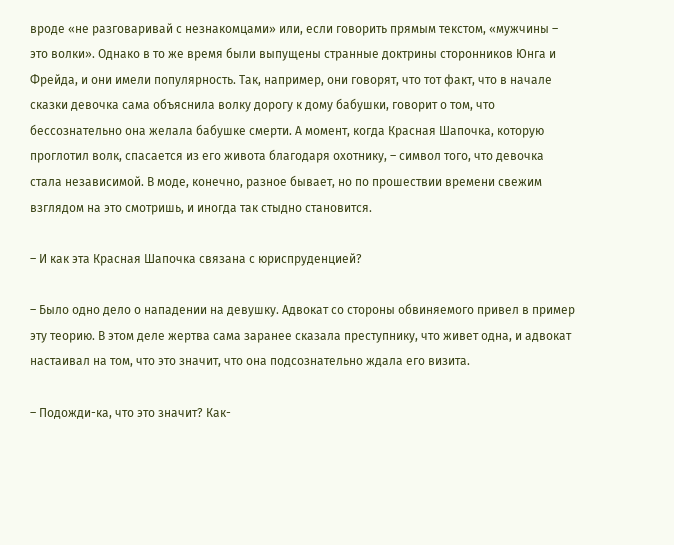вроде «не разговаривай с незнакомцами» или, если говорить прямым текстом, «мужчины – это волки». Однако в то же время были выпущены странные доктрины сторонников Юнга и Фрейда, и они имели популярность. Так, например, они говорят, что тот факт, что в начале сказки девочка сама объяснила волку дорогу к дому бабушки, говорит о том, что бессознательно она желала бабушке смерти. А момент, когда Красная Шапочка, которую проглотил волк, спасается из его живота благодаря охотнику, – символ того, что девочка стала независимой. В моде, конечно, разное бывает, но по прошествии времени свежим взглядом на это смотришь, и иногда так стыдно становится.

– И как эта Красная Шапочка связана с юриспруденцией?

– Было одно дело о нападении на девушку. Адвокат со стороны обвиняемого привел в пример эту теорию. В этом деле жертва сама заранее сказала преступнику, что живет одна, и адвокат настаивал на том, что это значит, что она подсознательно ждала его визита.

– Подожди-ка, что это значит? Как-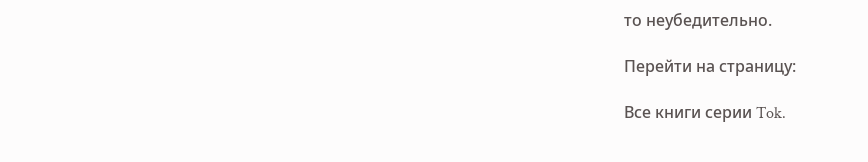то неубедительно.

Перейти на страницу:

Все книги серии Tok.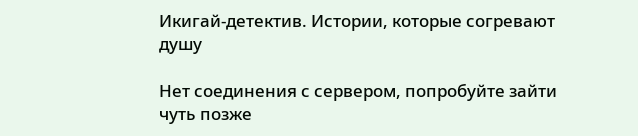Икигай-детектив. Истории, которые согревают душу

Нет соединения с сервером, попробуйте зайти чуть позже